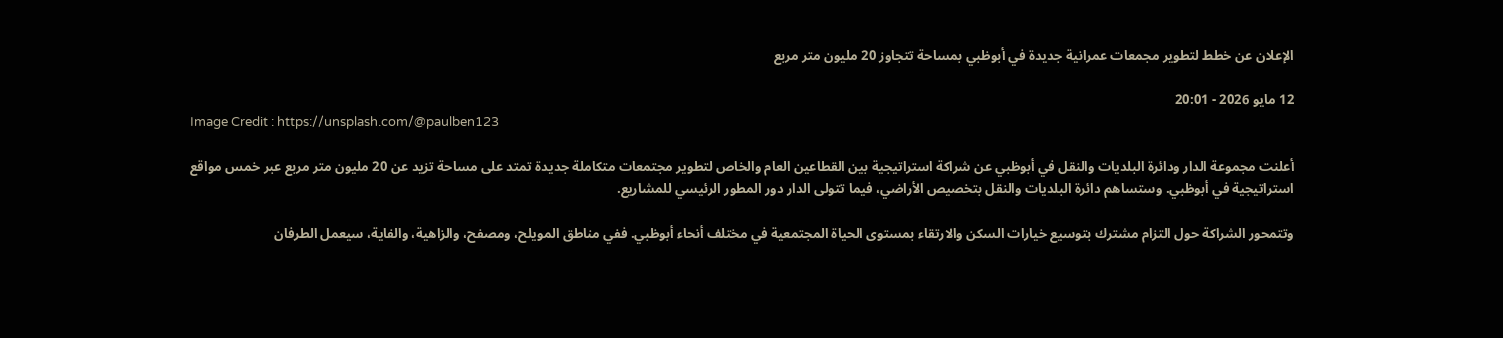الإعلان عن خطط لتطوير مجمعات عمرانية جديدة في أبوظبي بمساحة تتجاوز 20 مليون متر مربع

12 مايو 2026 - 20:01
Image Credit : https://unsplash.com/@paulben123

أعلنت مجموعة الدار ودائرة البلديات والنقل في أبوظبي عن شراكة استراتيجية بين القطاعين العام والخاص لتطوير مجتمعات متكاملة جديدة تمتد على مساحة تزيد عن 20 مليون متر مربع عبر خمس مواقع استراتيجية في أبوظبي. وستساهم دائرة البلديات والنقل بتخصيص الأراضي، فيما تتولى الدار دور المطور الرئيسي للمشاريع.

وتتمحور الشراكة حول التزام مشترك بتوسيع خيارات السكن والارتقاء بمستوى الحياة المجتمعية في مختلف أنحاء أبوظبي. ففي مناطق المويلح، ومصفح، والزاهية، والفاية، سيعمل الطرفان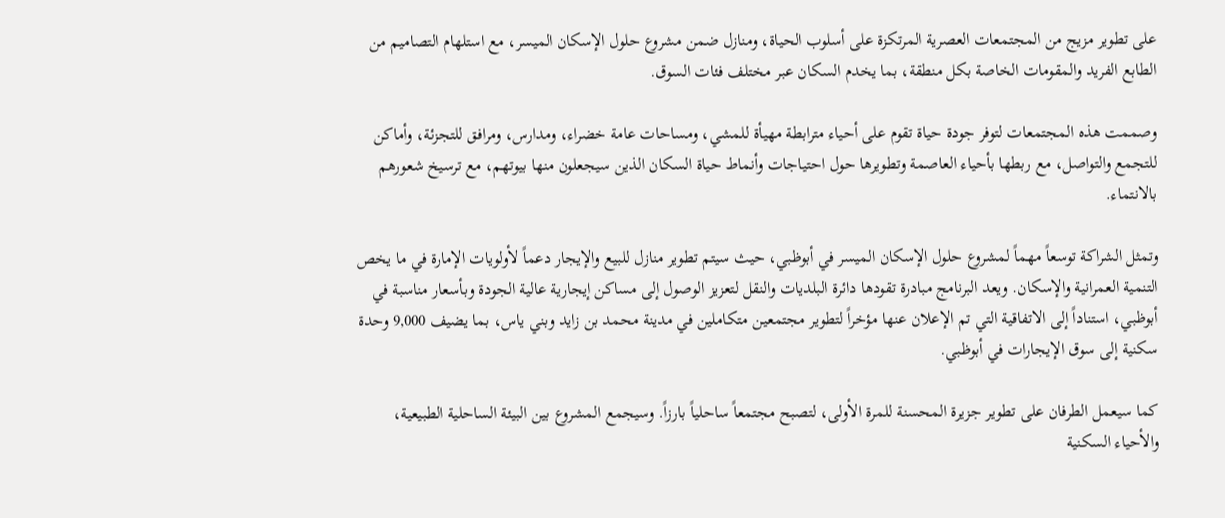على تطوير مزيج من المجتمعات العصرية المرتكزة على أسلوب الحياة، ومنازل ضمن مشروع حلول الإسكان الميسر، مع استلهام التصاميم من الطابع الفريد والمقومات الخاصة بكل منطقة، بما يخدم السكان عبر مختلف فئات السوق.

وصممت هذه المجتمعات لتوفر جودة حياة تقوم على أحياء مترابطة مهيأة للمشي، ومساحات عامة خضراء، ومدارس، ومرافق للتجزئة، وأماكن للتجمع والتواصل، مع ربطها بأحياء العاصمة وتطويرها حول احتياجات وأنماط حياة السكان الذين سيجعلون منها بيوتهم، مع ترسيخ شعورهم بالانتماء.

وتمثل الشراكة توسعاً مهماً لمشروع حلول الإسكان الميسر في أبوظبي، حيث سيتم تطوير منازل للبيع والإيجار دعماً لأولويات الإمارة في ما يخص التنمية العمرانية والإسكان. ويعد البرنامج مبادرة تقودها دائرة البلديات والنقل لتعزيز الوصول إلى مساكن إيجارية عالية الجودة وبأسعار مناسبة في أبوظبي، استناداً إلى الاتفاقية التي تم الإعلان عنها مؤخراً لتطوير مجتمعين متكاملين في مدينة محمد بن زايد وبني ياس، بما يضيف 9,000 وحدة سكنية إلى سوق الإيجارات في أبوظبي.

كما سيعمل الطرفان على تطوير جزيرة المحسنة للمرة الأولى، لتصبح مجتمعاً ساحلياً بارزاً. وسيجمع المشروع بين البيئة الساحلية الطبيعية، والأحياء السكنية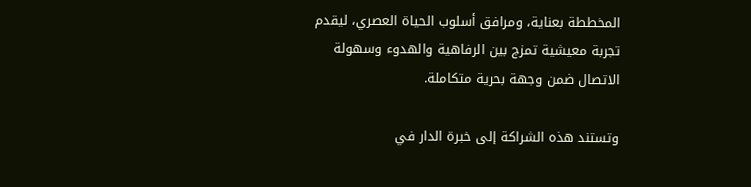المخططة بعناية، ومرافق أسلوب الحياة العصري، ليقدم تجربة معيشية تمزج بين الرفاهية والهدوء وسهولة الاتصال ضمن وجهة بحرية متكاملة.

وتستند هذه الشراكة إلى خبرة الدار في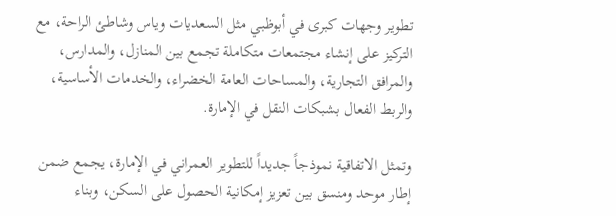تطوير وجهات كبرى في أبوظبي مثل السعديات وياس وشاطئ الراحة، مع التركيز على إنشاء مجتمعات متكاملة تجمع بين المنازل، والمدارس، والمرافق التجارية، والمساحات العامة الخضراء، والخدمات الأساسية، والربط الفعال بشبكات النقل في الإمارة.

وتمثل الاتفاقية نموذجاً جديداً للتطوير العمراني في الإمارة، يجمع ضمن إطار موحد ومنسق بين تعزيز إمكانية الحصول على السكن، وبناء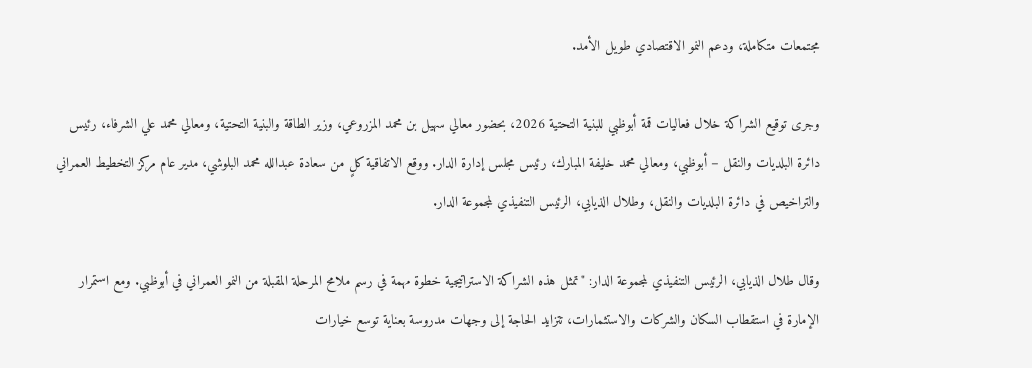مجتمعات متكاملة، ودعم النمو الاقتصادي طويل الأمد.

وجرى توقيع الشراكة خلال فعاليات قمة أبوظبي للبنية التحتية 2026، بحضور معالي سهيل بن محمد المزروعي، وزير الطاقة والبنية التحتية، ومعالي محمد علي الشرفاء، رئيس دائرة البلديات والنقل – أبوظبي، ومعالي محمد خليفة المبارك، رئيس مجلس إدارة الدار. ووقع الاتفاقية كلٍ من سعادة عبدالله محمد البلوشي، مدير عام مركز التخطيط العمراني والتراخيص في دائرة البلديات والنقل، وطلال الذيابي، الرئيس التنفيذي لمجموعة الدار.

وقال طلال الذيابي، الرئيس التنفيذي لمجموعة الدار: "تمثل هذه الشراكة الاستراتيجية خطوة مهمة في رسم ملامح المرحلة المقبلة من النمو العمراني في أبوظبي. ومع استمرار الإمارة في استقطاب السكان والشركات والاستثمارات، تتزايد الحاجة إلى وجهات مدروسة بعناية توسع خيارات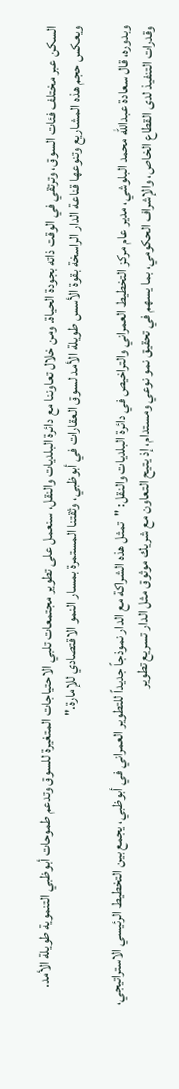السكن عبر مختلف فئات السوق، وترتقي في الوقت ذاته بجودة الحياة. ومن خلال تعاوننا مع دائرة البلديات والنقل، سنعمل على تطوير مجتمعات تلبي الاحتياجات المتغيرة للسوق وتدعم طموحات أبوظبي التنموية طويلة الأمد. ويعكس حجم هذه المشاريع وتنوعها قناعة الدار الراسخة بقوة الأسس طويلة الأمد لسوق العقارات في أبوظبي، وثقتنا المستمرة بمسار النمو الاقتصادي للإمارة."

وبدوره، قال سعادة عبدالله محمد البلوشي، مدير عام مركز التخطيط العمراني والتراخيص في دائرة البلديات والنقل: "تمثل هذه الشراكة مع الدار نموذجاً جديداً للتطوير العمراني في أبوظبي، يجمع بين التخطيط الرئيسي الاستراتيجي، وقدرات التنفيذ لدى القطاع الخاص، والإشراف الحكومي، بما يسهم في تحقيق نمو نوعي ومستدام، إذ يتيح التعاون مع شريك موثوق مثل الدار تسريع تطوير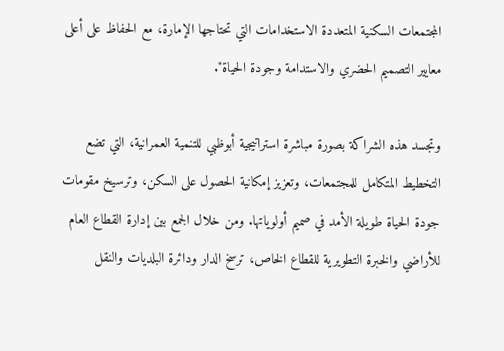المجتمعات السكنية المتعددة الاستخدامات التي تحتاجها الإمارة، مع الحفاظ على أعلى معايير التصميم الحضري والاستدامة وجودة الحياة".

وتجسد هذه الشراكة بصورة مباشرة استراتيجية أبوظبي للتنمية العمرانية، التي تضع التخطيط المتكامل للمجتمعات، وتعزيز إمكانية الحصول على السكن، وترسيخ مقومات جودة الحياة طويلة الأمد في صميم أولوياتها. ومن خلال الجمع بين إدارة القطاع العام للأراضي والخبرة التطويرية للقطاع الخاص، ترسخ الدار ودائرة البلديات والنقل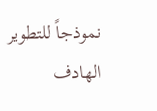نموذجاً للتطوير الهادف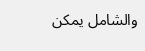والشامل يمكن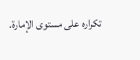تكراره على مستوى الإمارة.